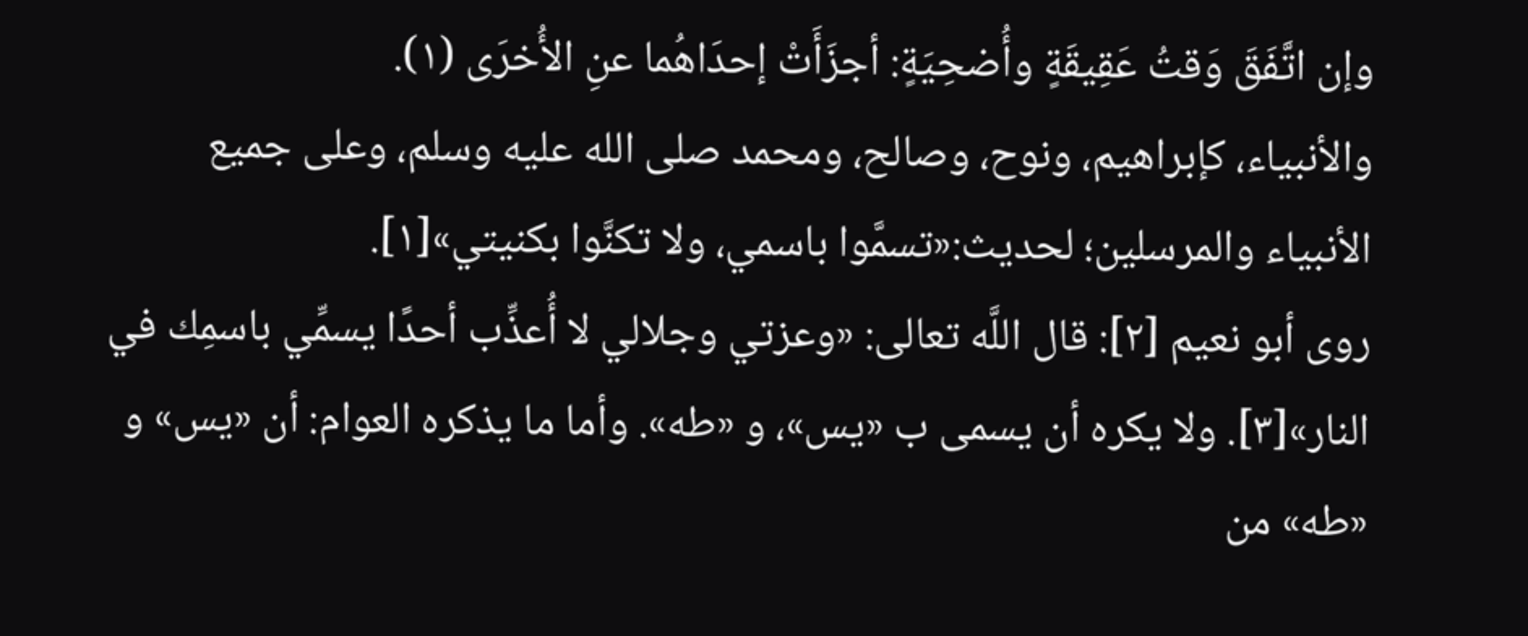وإن اتَّفَقَ وَقتُ عَقِيقَةٍ وأُضحِيَةٍ: أجزَأَتْ إحدَاهُما عنِ الأُخرَى (١).
والأنبياء، كإبراهيم، ونوح، وصالح، ومحمد صلى الله عليه وسلم، وعلى جميع الأنبياء والمرسلين؛ لحديث:«تسمَّوا باسمي، ولا تكنَّوا بكنيتي»[١].
روى أبو نعيم [٢]: قال اللَّه تعالى: «وعزتي وجلالي لا أُعذِّب أحدًا يسمِّي باسمِك في النار»[٣]. ولا يكره أن يسمى ب «يس»، و «طه». وأما ما يذكره العوام: أن «يس» و «طه» من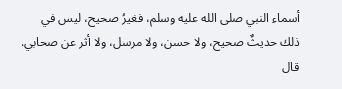أسماء النبي صلى الله عليه وسلم، فغيرُ صحيح، ليس في ذلك حديثٌ صحيح، ولا حسن، ولا مرسل، ولا أثر عن صحابي.
قال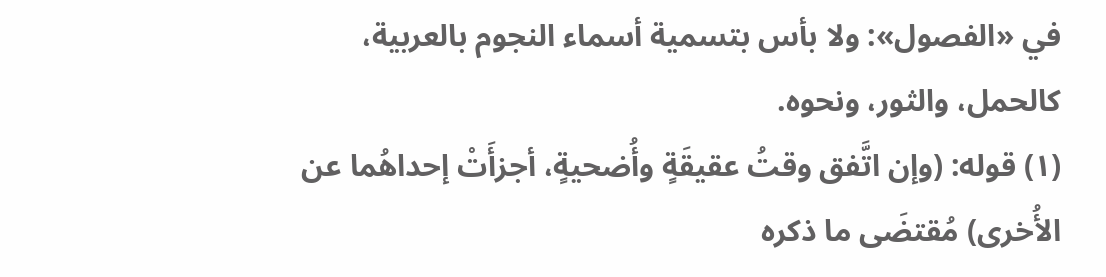في «الفصول»: ولا بأس بتسمية أسماء النجوم بالعربية، كالحمل، والثور، ونحوه.
(١) قوله: (وإن اتَّفق وقتُ عقيقَةٍ وأُضحيةٍ، أجزأَتْ إحداهُما عن الأُخرى) مُقتضَى ما ذكره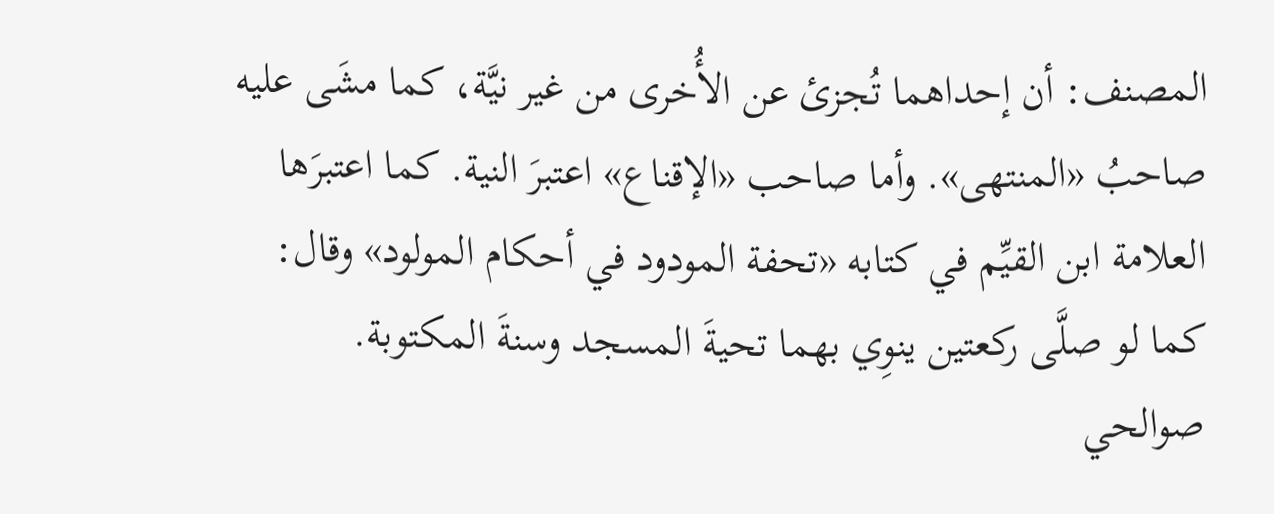المصنف: أن إحداهما تُجزئ عن الأُخرى من غير نيَّة، كما مشَى عليه صاحبُ «المنتهى». وأما صاحب «الإقناع» اعتبرَ النية. كما اعتبرَها العلامة ابن القيِّم في كتابه «تحفة المودود في أحكام المولود» وقال: كما لو صلَّى ركعتين ينوِي بهما تحيةَ المسجد وسنةَ المكتوبة. صوالحي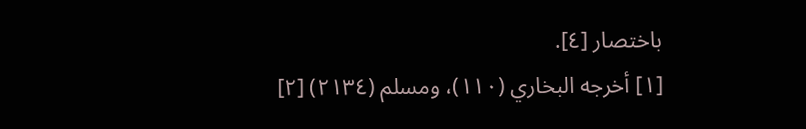باختصار [٤].
[١] أخرجه البخاري (١١٠)، ومسلم (٢١٣٤) [٢]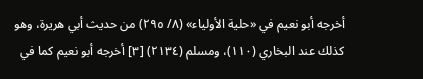أخرجه أبو نعيم في «حلية الأولياء» (٨/ ٢٩٥) من حديث أبي هريرة، وهو كذلك عند البخاري (١١٠)، ومسلم (٢١٣٤) [٣] أخرجه أبو نعيم كما في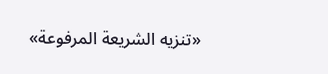«تنزيه الشريعة المرفوعة»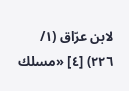لابن عرّاق (١/ ٢٢٦) [٤] «مسلك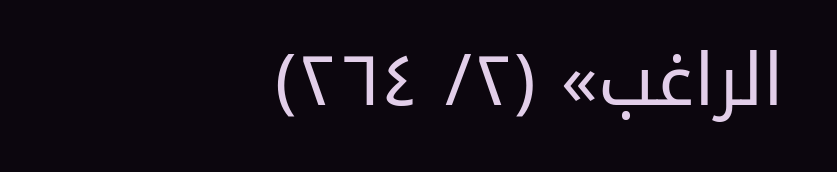الراغب» (٢/ ٢٦٤)